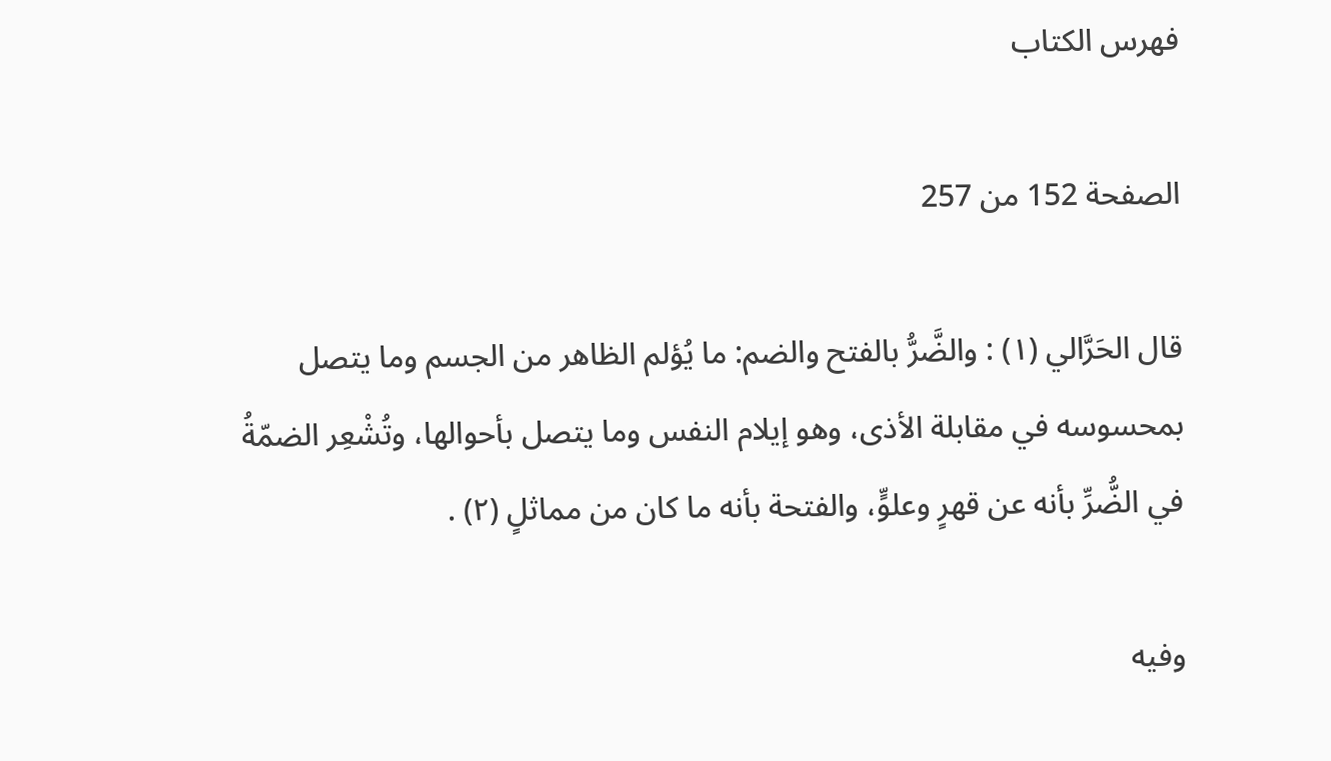فهرس الكتاب

الصفحة 152 من 257

قال الحَرَّالي (١) : والضَّرُّ بالفتح والضم: ما يُؤلم الظاهر من الجسم وما يتصل بمحسوسه في مقابلة الأذى، وهو إيلام النفس وما يتصل بأحوالها، وتُشْعِر الضمّةُ في الضُّرِّ بأنه عن قهرٍ وعلوٍّ، والفتحة بأنه ما كان من مماثلٍ (٢) .

وفيه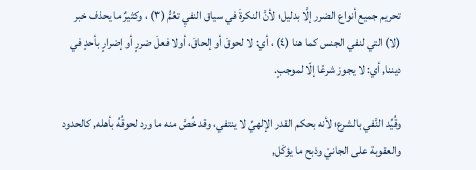تحريم جميع أنواع الضرر إلَّا بدليل؛ لأنَّ النكرةَ في سياق النفيِ تعُمُّ (٣) ، وكثيرٌ ما يحذف خبر (لا) التي لنفي الجنس كما هنا (٤) ، أي: لا لحوقَ أو إلحاقَ، أولا فعلَ ضررٍ أو إضرارٍ بأحدٍ في ديننا, أي: لا يجوز شرعًا إلّا لموجبٍ.

وقُيِّد النَّفي بالشرع؛ لأنه بحكم القدر الإلهيِّ لا ينتفي، وقد خُصَّ منه ما ورد لحوقُهُ بأهله, كالحدود والعقوبة على الجانيْ وذبح ما يؤكَل,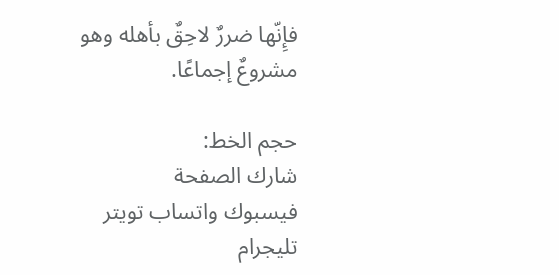فإِنّها ضررٌ لاحِقٌ بأهله وهو مشروعٌ إجماعًا.

حجم الخط:
شارك الصفحة
فيسبوك واتساب تويتر تليجرام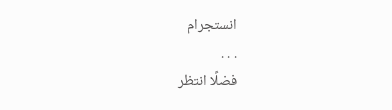انستجرام
. . .
فضلًا انتظر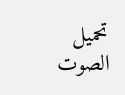تحميل الصوت